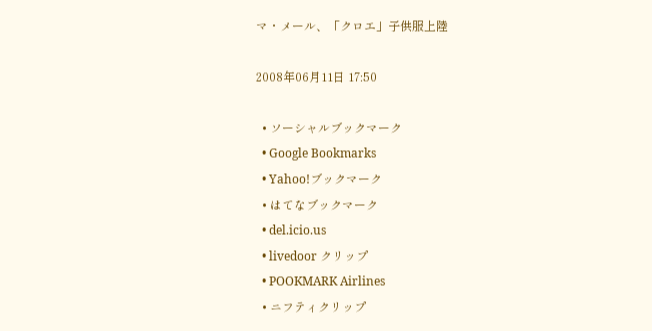マ・メール、「クロエ」子供服上陸

2008年06月11日 17:50

  • ソーシャルブックマーク
  • Google Bookmarks
  • Yahoo!ブックマーク
  • はてなブックマーク
  • del.icio.us
  • livedoor クリップ
  • POOKMARK Airlines
  • ニフティクリップ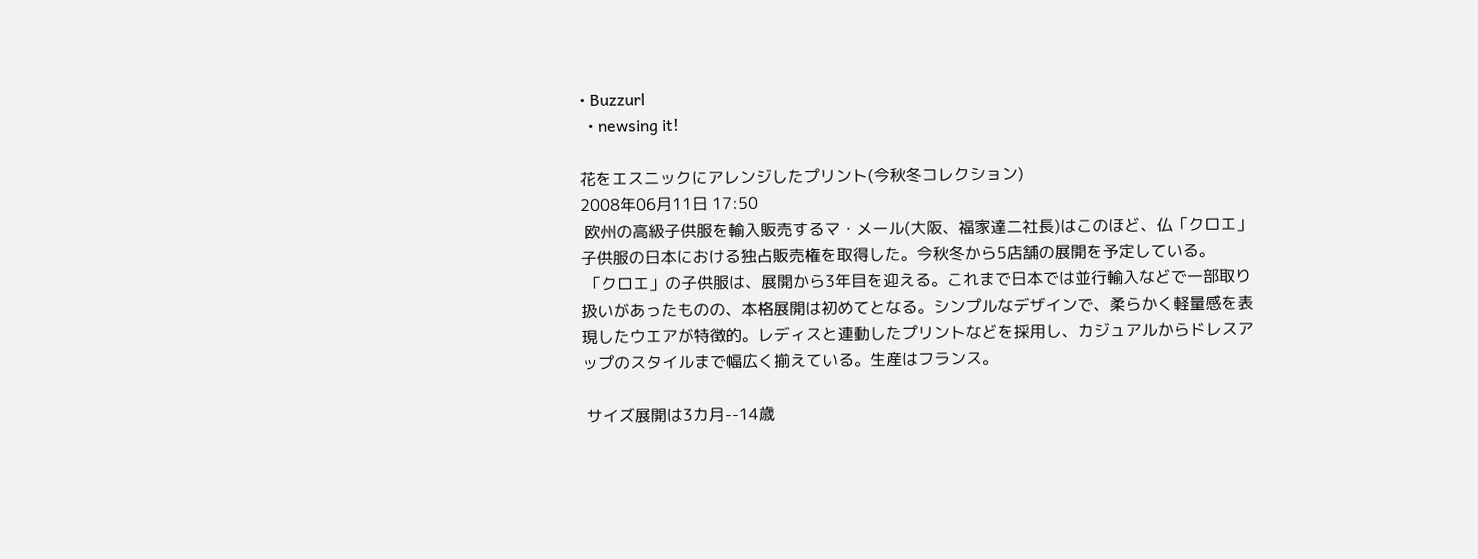• Buzzurl
  • newsing it!

花をエスニックにアレンジしたプリント(今秋冬コレクション)
2008年06月11日 17:50
 欧州の高級子供服を輸入販売するマ・メール(大阪、福家達二社長)はこのほど、仏「クロエ」子供服の日本における独占販売権を取得した。今秋冬から5店舗の展開を予定している。
 「クロエ」の子供服は、展開から3年目を迎える。これまで日本では並行輸入などで一部取り扱いがあったものの、本格展開は初めてとなる。シンプルなデザインで、柔らかく軽量感を表現したウエアが特徴的。レディスと連動したプリントなどを採用し、カジュアルからドレスアップのスタイルまで幅広く揃えている。生産はフランス。

 サイズ展開は3カ月--14歳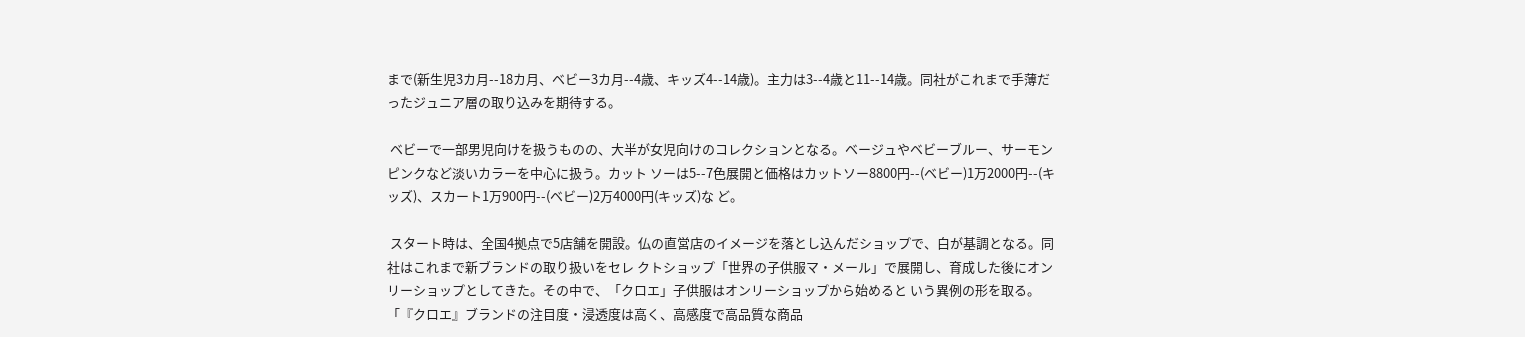まで(新生児3カ月--18カ月、ベビー3カ月--4歳、キッズ4--14歳)。主力は3--4歳と11--14歳。同社がこれまで手薄だったジュニア層の取り込みを期待する。

 ベビーで一部男児向けを扱うものの、大半が女児向けのコレクションとなる。ベージュやベビーブルー、サーモンピンクなど淡いカラーを中心に扱う。カット ソーは5--7色展開と価格はカットソー8800円--(ベビー)1万2000円--(キッズ)、スカート1万900円--(ベビー)2万4000円(キッズ)な ど。

 スタート時は、全国4拠点で5店舗を開設。仏の直営店のイメージを落とし込んだショップで、白が基調となる。同社はこれまで新ブランドの取り扱いをセレ クトショップ「世界の子供服マ・メール」で展開し、育成した後にオンリーショップとしてきた。その中で、「クロエ」子供服はオンリーショップから始めると いう異例の形を取る。「『クロエ』ブランドの注目度・浸透度は高く、高感度で高品質な商品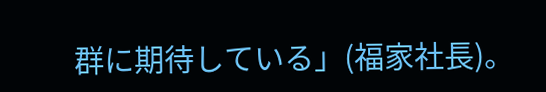群に期待している」(福家社長)。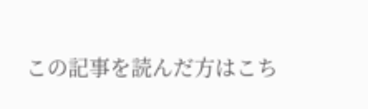この記事を読んだ方はこち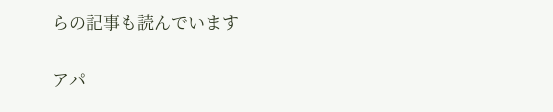らの記事も読んでいます


アパ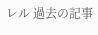レル 過去の記事